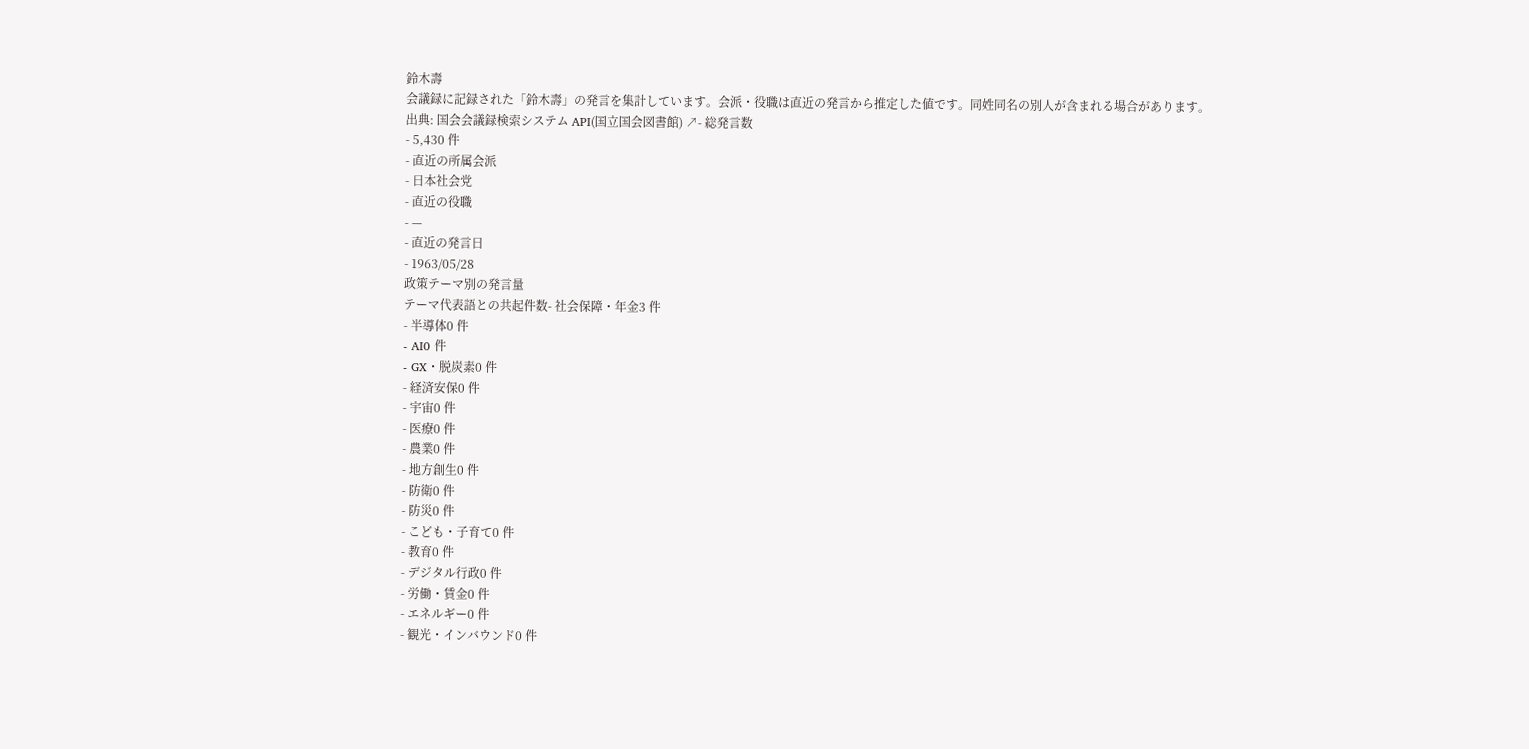鈴木壽
会議録に記録された「鈴木壽」の発言を集計しています。会派・役職は直近の発言から推定した値です。同姓同名の別人が含まれる場合があります。
出典: 国会会議録検索システム API(国立国会図書館) ↗- 総発言数
- 5,430 件
- 直近の所属会派
- 日本社会党
- 直近の役職
- —
- 直近の発言日
- 1963/05/28
政策テーマ別の発言量
テーマ代表語との共起件数- 社会保障・年金3 件
- 半導体0 件
- AI0 件
- GX・脱炭素0 件
- 経済安保0 件
- 宇宙0 件
- 医療0 件
- 農業0 件
- 地方創生0 件
- 防衛0 件
- 防災0 件
- こども・子育て0 件
- 教育0 件
- デジタル行政0 件
- 労働・賃金0 件
- エネルギー0 件
- 観光・インバウンド0 件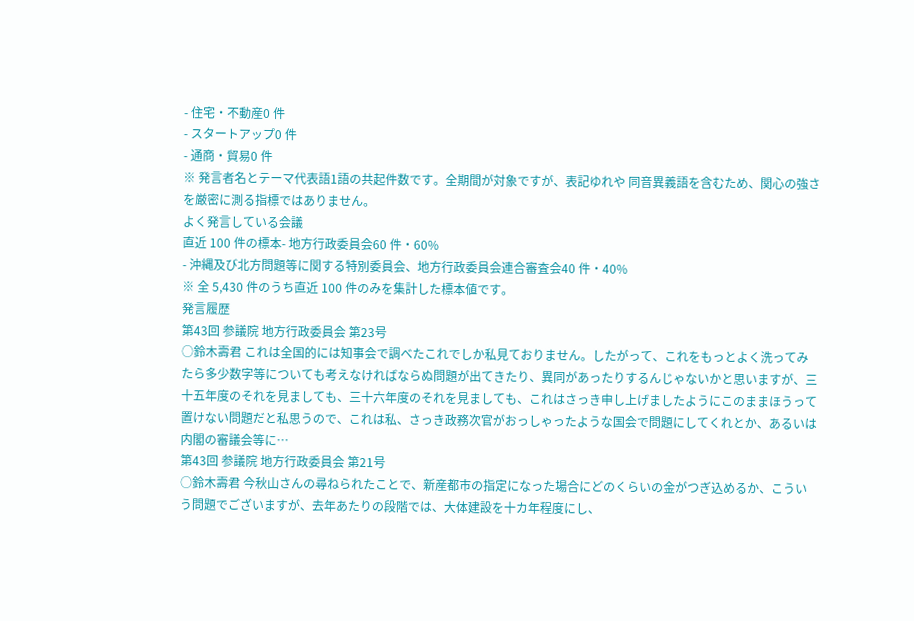- 住宅・不動産0 件
- スタートアップ0 件
- 通商・貿易0 件
※ 発言者名とテーマ代表語1語の共起件数です。全期間が対象ですが、表記ゆれや 同音異義語を含むため、関心の強さを厳密に測る指標ではありません。
よく発言している会議
直近 100 件の標本- 地方行政委員会60 件・60%
- 沖縄及び北方問題等に関する特別委員会、地方行政委員会連合審査会40 件・40%
※ 全 5,430 件のうち直近 100 件のみを集計した標本値です。
発言履歴
第43回 参議院 地方行政委員会 第23号
○鈴木壽君 これは全国的には知事会で調べたこれでしか私見ておりません。したがって、これをもっとよく洗ってみたら多少数字等についても考えなければならぬ問題が出てきたり、異同があったりするんじゃないかと思いますが、三十五年度のそれを見ましても、三十六年度のそれを見ましても、これはさっき申し上げましたようにこのままほうって置けない問題だと私思うので、これは私、さっき政務次官がおっしゃったような国会で問題にしてくれとか、あるいは内閣の審議会等に…
第43回 参議院 地方行政委員会 第21号
○鈴木壽君 今秋山さんの尋ねられたことで、新産都市の指定になった場合にどのくらいの金がつぎ込めるか、こういう問題でございますが、去年あたりの段階では、大体建設を十カ年程度にし、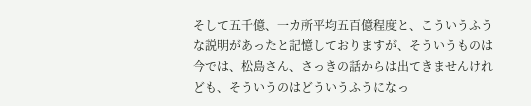そして五千億、一カ所平均五百億程度と、こういうふうな説明があったと記憶しておりますが、そういうものは今では、松島さん、さっきの話からは出てきませんけれども、そういうのはどういうふうになっ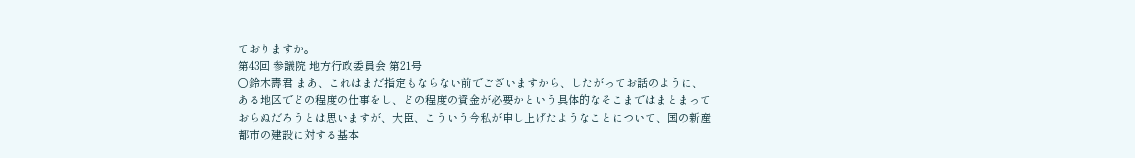ておりますか。
第43回 参議院 地方行政委員会 第21号
○鈴木壽君 まあ、これはまだ指定もならない前でございますから、したがってお話のように、ある地区でどの程度の仕事をし、どの程度の資金が必要かという具体的なそこまではまとまっておらぬだろうとは思いますが、大臣、こういう今私が申し上げたようなことについて、国の新産都市の建設に対する基本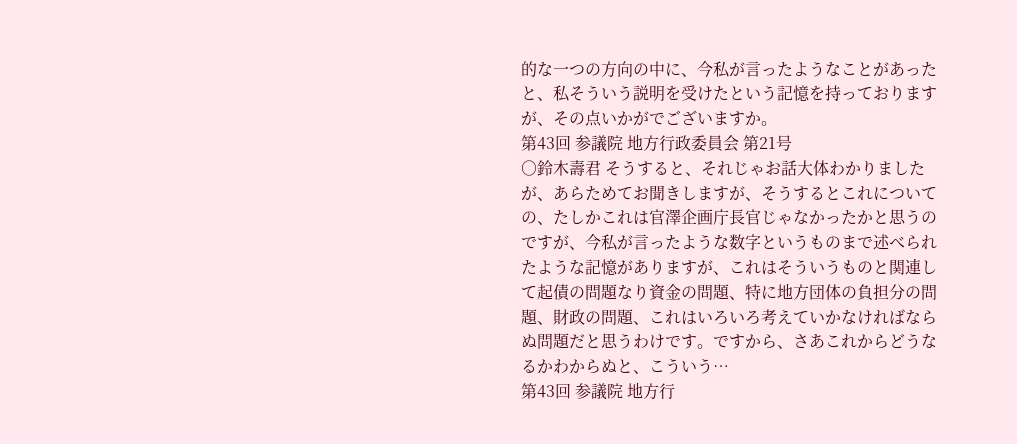的な一つの方向の中に、今私が言ったようなことがあったと、私そういう説明を受けたという記憶を持っておりますが、その点いかがでございますか。
第43回 参議院 地方行政委員会 第21号
○鈴木壽君 そうすると、それじゃお話大体わかりましたが、あらためてお聞きしますが、そうするとこれについての、たしかこれは官澤企画庁長官じゃなかったかと思うのですが、今私が言ったような数字というものまで述べられたような記憶がありますが、これはそういうものと関連して起債の問題なり資金の問題、特に地方団体の負担分の問題、財政の問題、これはいろいろ考えていかなければならぬ問題だと思うわけです。ですから、さあこれからどうなるかわからぬと、こういう…
第43回 参議院 地方行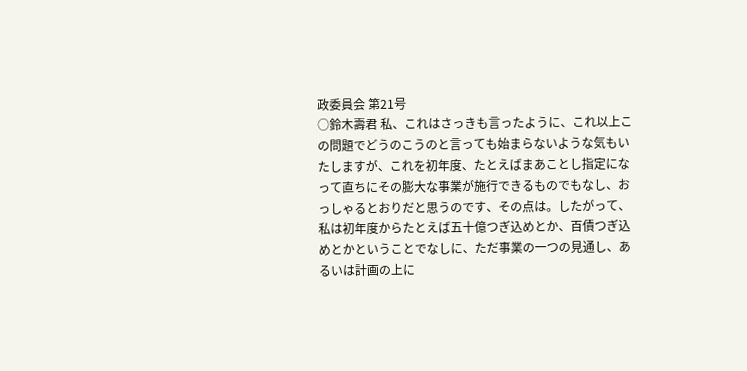政委員会 第21号
○鈴木壽君 私、これはさっきも言ったように、これ以上この問題でどうのこうのと言っても始まらないような気もいたしますが、これを初年度、たとえばまあことし指定になって直ちにその膨大な事業が施行できるものでもなし、おっしゃるとおりだと思うのです、その点は。したがって、私は初年度からたとえば五十億つぎ込めとか、百債つぎ込めとかということでなしに、ただ事業の一つの見通し、あるいは計画の上に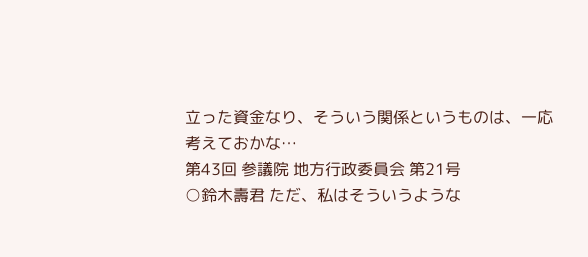立った資金なり、そういう関係というものは、一応考えておかな…
第43回 参議院 地方行政委員会 第21号
○鈴木壽君 ただ、私はそういうような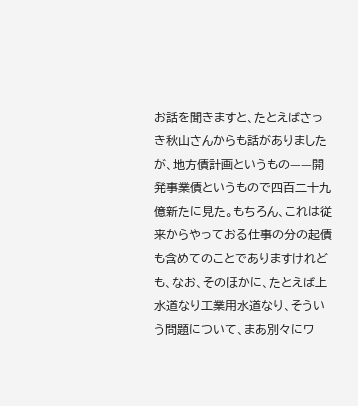お話を聞きますと、たとえばさっき秋山さんからも話がありましたが、地方債計画というもの——開発事業債というもので四百二十九億新たに見た。もちろん、これは従来からやっておる仕事の分の起債も含めてのことでありますけれども、なお、そのほかに、たとえば上水道なり工業用水道なり、そういう問題について、まあ別々にワ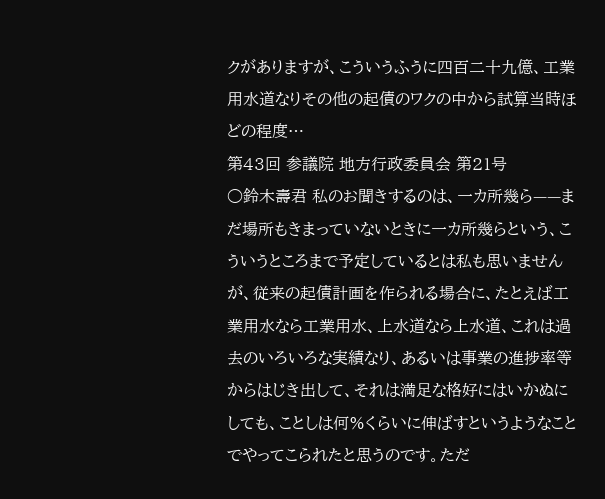クがありますが、こういうふうに四百二十九億、工業用水道なりその他の起債のワクの中から試算当時ほどの程度…
第43回 参議院 地方行政委員会 第21号
○鈴木壽君 私のお聞きするのは、一カ所幾ら——まだ場所もきまっていないときに一カ所幾らという、こういうところまで予定しているとは私も思いませんが、従来の起債計画を作られる場合に、たとえば工業用水なら工業用水、上水道なら上水道、これは過去のいろいろな実績なり、あるいは事業の進捗率等からはじき出して、それは満足な格好にはいかぬにしても、ことしは何%くらいに伸ばすというようなことでやってこられたと思うのです。ただ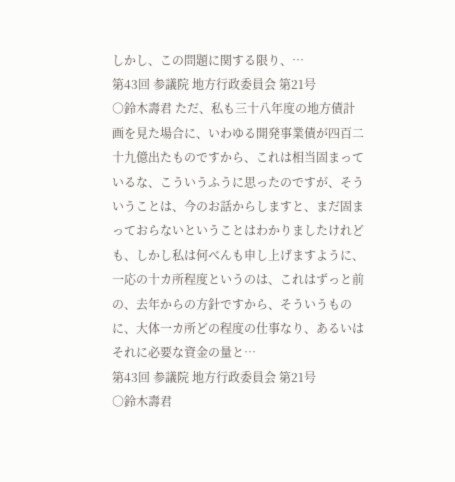しかし、この問題に関する限り、…
第43回 参議院 地方行政委員会 第21号
○鈴木壽君 ただ、私も三十八年度の地方債計画を見た場合に、いわゆる開発事業債が四百二十九億出たものですから、これは相当固まっているな、こういうふうに思ったのですが、そういうことは、今のお話からしますと、まだ固まっておらないということはわかりましたけれども、しかし私は何べんも申し上げますように、一応の十カ所程度というのは、これはずっと前の、去年からの方針ですから、そういうものに、大体一カ所どの程度の仕事なり、あるいはそれに必要な資金の量と…
第43回 参議院 地方行政委員会 第21号
○鈴木壽君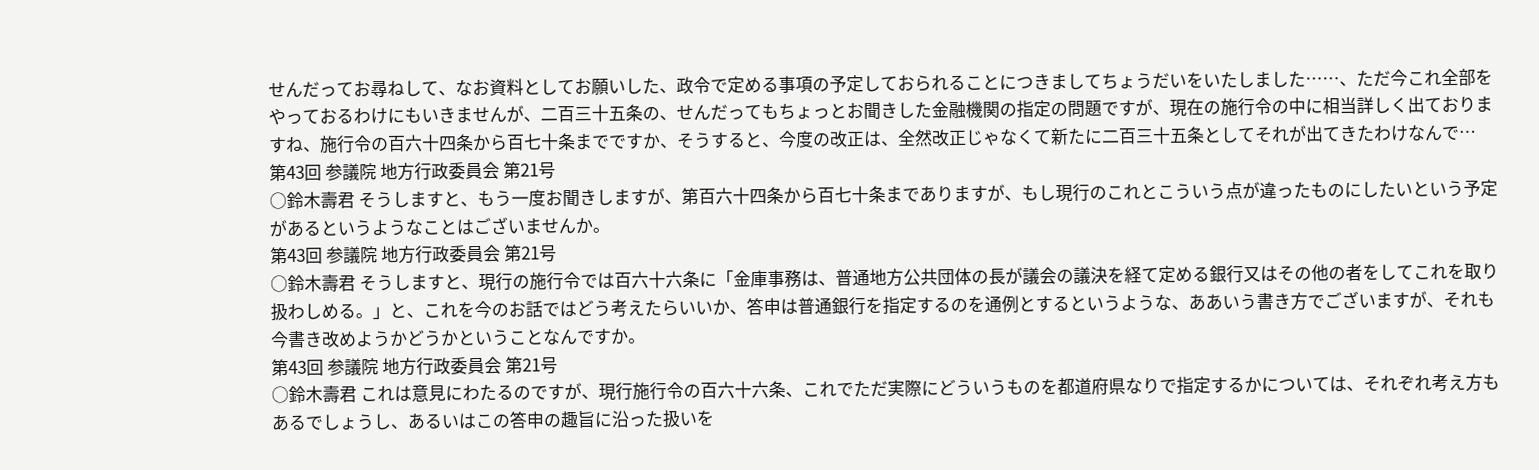せんだってお尋ねして、なお資料としてお願いした、政令で定める事項の予定しておられることにつきましてちょうだいをいたしました……、ただ今これ全部をやっておるわけにもいきませんが、二百三十五条の、せんだってもちょっとお聞きした金融機関の指定の問題ですが、現在の施行令の中に相当詳しく出ておりますね、施行令の百六十四条から百七十条までですか、そうすると、今度の改正は、全然改正じゃなくて新たに二百三十五条としてそれが出てきたわけなんで…
第43回 参議院 地方行政委員会 第21号
○鈴木壽君 そうしますと、もう一度お聞きしますが、第百六十四条から百七十条までありますが、もし現行のこれとこういう点が違ったものにしたいという予定があるというようなことはございませんか。
第43回 参議院 地方行政委員会 第21号
○鈴木壽君 そうしますと、現行の施行令では百六十六条に「金庫事務は、普通地方公共団体の長が議会の議決を経て定める銀行又はその他の者をしてこれを取り扱わしめる。」と、これを今のお話ではどう考えたらいいか、答申は普通銀行を指定するのを通例とするというような、ああいう書き方でございますが、それも今書き改めようかどうかということなんですか。
第43回 参議院 地方行政委員会 第21号
○鈴木壽君 これは意見にわたるのですが、現行施行令の百六十六条、これでただ実際にどういうものを都道府県なりで指定するかについては、それぞれ考え方もあるでしょうし、あるいはこの答申の趣旨に沿った扱いを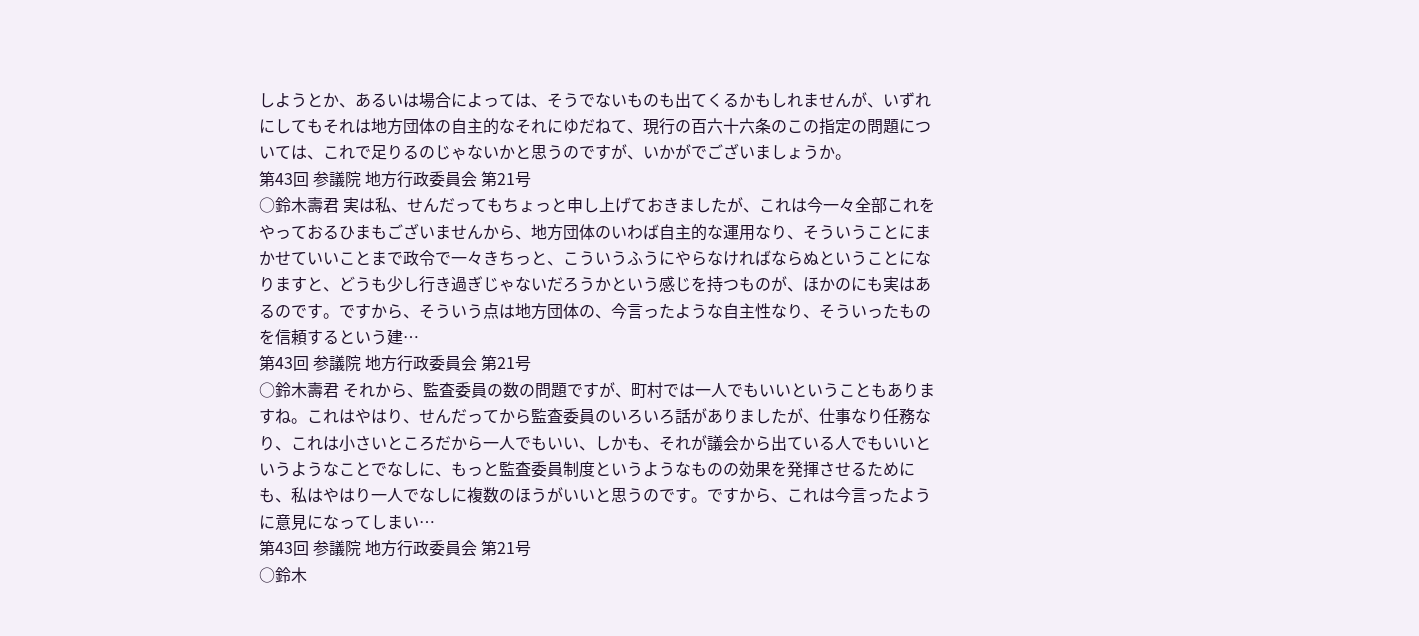しようとか、あるいは場合によっては、そうでないものも出てくるかもしれませんが、いずれにしてもそれは地方団体の自主的なそれにゆだねて、現行の百六十六条のこの指定の問題については、これで足りるのじゃないかと思うのですが、いかがでございましょうか。
第43回 参議院 地方行政委員会 第21号
○鈴木壽君 実は私、せんだってもちょっと申し上げておきましたが、これは今一々全部これをやっておるひまもございませんから、地方団体のいわば自主的な運用なり、そういうことにまかせていいことまで政令で一々きちっと、こういうふうにやらなければならぬということになりますと、どうも少し行き過ぎじゃないだろうかという感じを持つものが、ほかのにも実はあるのです。ですから、そういう点は地方団体の、今言ったような自主性なり、そういったものを信頼するという建…
第43回 参議院 地方行政委員会 第21号
○鈴木壽君 それから、監査委員の数の問題ですが、町村では一人でもいいということもありますね。これはやはり、せんだってから監査委員のいろいろ話がありましたが、仕事なり任務なり、これは小さいところだから一人でもいい、しかも、それが議会から出ている人でもいいというようなことでなしに、もっと監査委員制度というようなものの効果を発揮させるためにも、私はやはり一人でなしに複数のほうがいいと思うのです。ですから、これは今言ったように意見になってしまい…
第43回 参議院 地方行政委員会 第21号
○鈴木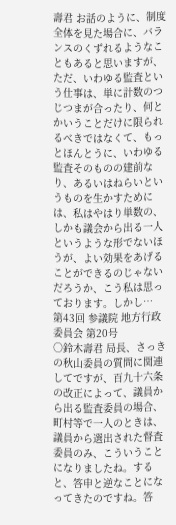壽君 お話のように、制度全体を見た場合に、バランスのくずれるようなこともあると思いますが、ただ、いわゆる監査という仕事は、単に計数のつじつまが合ったり、何とかいうことだけに限られるべきではなくて、もっとほんとうに、いわゆる監査そのものの建前なり、あるいはねらいというものを生かすためには、私はやはり単数の、しかも議会から出る一人というような形でないほうが、よい効果をあげることができるのじゃないだろうか、こう私は思っております。しかし…
第43回 参議院 地方行政委員会 第20号
○鈴木壽君 局長、さっきの秋山委員の質問に関連してですが、百九十六条の改正によって、議員から出る監査委員の場合、町村等で一人のときは、議員から選出された督査委員のみ、こういうことになりましたね。すると、答申と逆なことになってきたのですね。答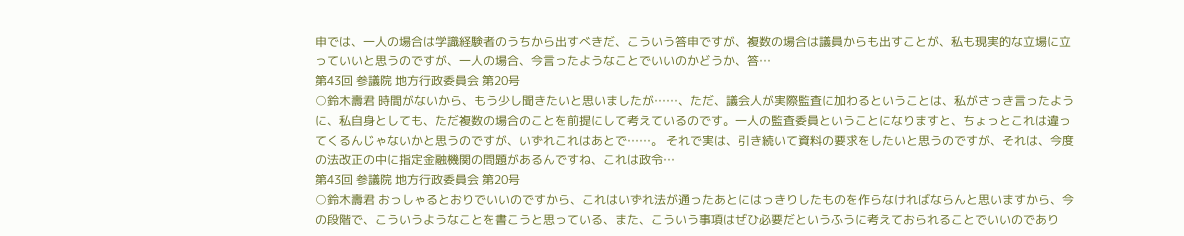申では、一人の場合は学識経験者のうちから出すべきだ、こういう答申ですが、複数の場合は議員からも出すことが、私も現実的な立場に立っていいと思うのですが、一人の場合、今言ったようなことでいいのかどうか、答…
第43回 参議院 地方行政委員会 第20号
○鈴木壽君 時間がないから、もう少し聞きたいと思いましたが……、ただ、議会人が実際監査に加わるということは、私がさっき言ったように、私自身としても、ただ複数の場合のことを前提にして考えているのです。一人の監査委員ということになりますと、ちょっとこれは違ってくるんじゃないかと思うのですが、いずれこれはあとで……。 それで実は、引き続いて資料の要求をしたいと思うのですが、それは、今度の法改正の中に指定金融機関の問題があるんですね、これは政令…
第43回 参議院 地方行政委員会 第20号
○鈴木壽君 おっしゃるとおりでいいのですから、これはいずれ法が通ったあとにはっきりしたものを作らなければならんと思いますから、今の段階で、こういうようなことを書こうと思っている、また、こういう事項はぜひ必要だというふうに考えておられることでいいのであり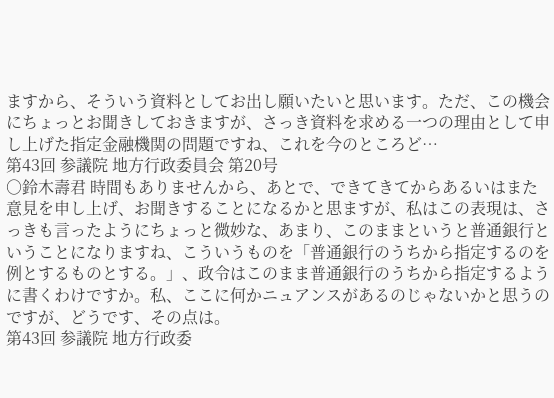ますから、そういう資料としてお出し願いたいと思います。ただ、この機会にちょっとお聞きしておきますが、さっき資料を求める一つの理由として申し上げた指定金融機関の問題ですね、これを今のところど…
第43回 参議院 地方行政委員会 第20号
○鈴木壽君 時間もありませんから、あとで、できてきてからあるいはまた意見を申し上げ、お聞きすることになるかと思ますが、私はこの表現は、さっきも言ったようにちょっと微妙な、あまり、このままというと普通銀行ということになりますね、こういうものを「普通銀行のうちから指定するのを例とするものとする。」、政令はこのまま普通銀行のうちから指定するように書くわけですか。私、ここに何かニュアンスがあるのじゃないかと思うのですが、どうです、その点は。
第43回 参議院 地方行政委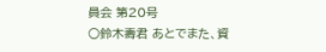員会 第20号
○鈴木壽君 あとでまた、資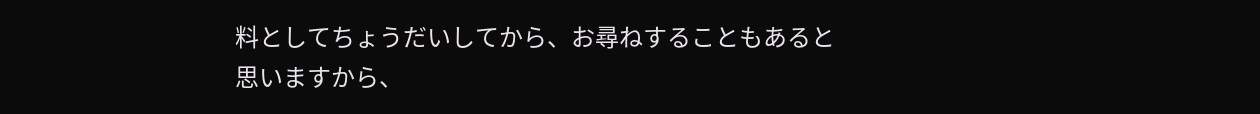料としてちょうだいしてから、お尋ねすることもあると思いますから、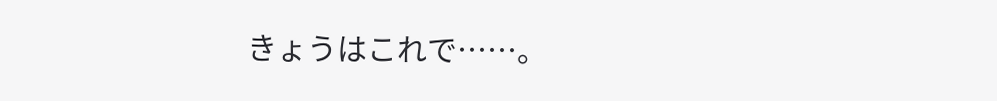きょうはこれで……。